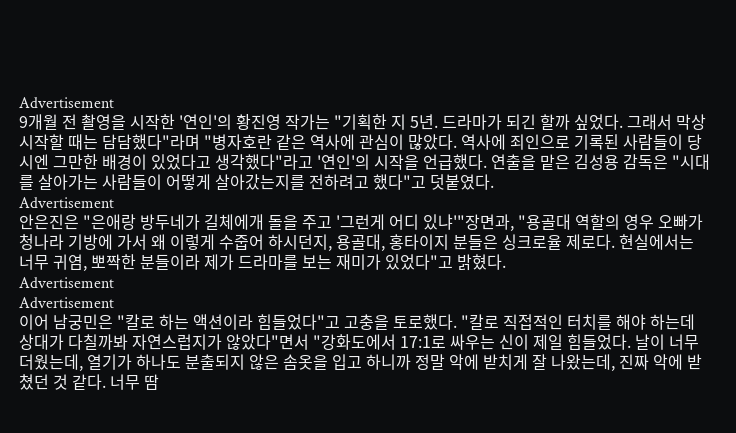Advertisement
9개월 전 촬영을 시작한 '연인'의 황진영 작가는 "기획한 지 5년. 드라마가 되긴 할까 싶었다. 그래서 막상 시작할 때는 담담했다"라며 "병자호란 같은 역사에 관심이 많았다. 역사에 죄인으로 기록된 사람들이 당시엔 그만한 배경이 있었다고 생각했다"라고 '연인'의 시작을 언급했다. 연출을 맡은 김성용 감독은 "시대를 살아가는 사람들이 어떻게 살아갔는지를 전하려고 했다"고 덧붙였다.
Advertisement
안은진은 "은애랑 방두네가 길체에개 돌을 주고 '그런게 어디 있냐'"장면과, "용골대 역할의 영우 오빠가 청나라 기방에 가서 왜 이렇게 수줍어 하시던지, 용골대, 홍타이지 분들은 싱크로율 제로다. 현실에서는 너무 귀염, 뽀짝한 분들이라 제가 드라마를 보는 재미가 있었다"고 밝혔다.
Advertisement
Advertisement
이어 남궁민은 "칼로 하는 액션이라 힘들었다"고 고충을 토로했다. "칼로 직접적인 터치를 해야 하는데 상대가 다칠까봐 자연스럽지가 않았다"면서 "강화도에서 17:1로 싸우는 신이 제일 힘들었다. 날이 너무 더웠는데, 열기가 하나도 분출되지 않은 솜옷을 입고 하니까 정말 악에 받치게 잘 나왔는데, 진짜 악에 받쳤던 것 같다. 너무 땀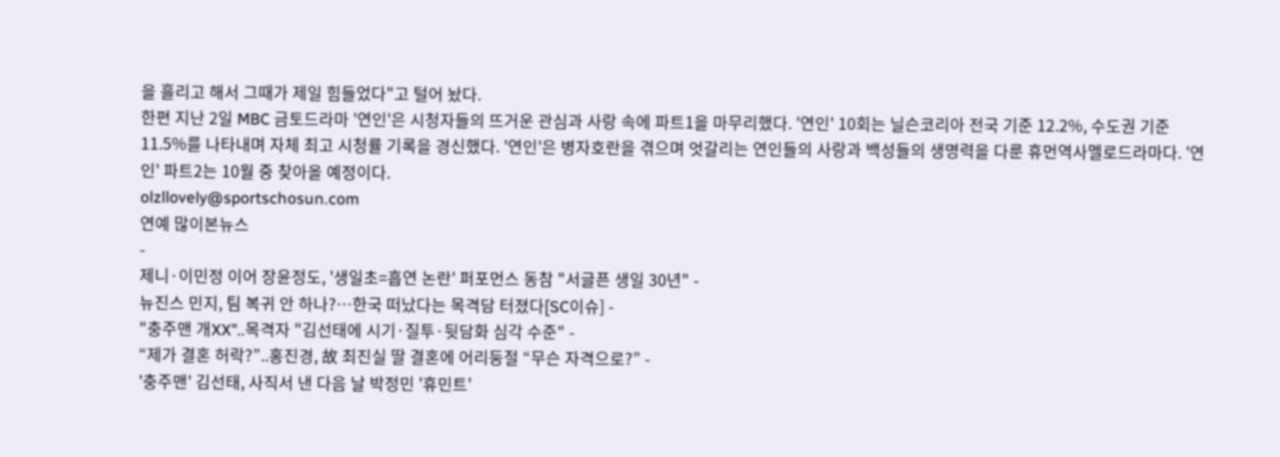을 흘리고 해서 그때가 제일 힘들었다"고 털어 놨다.
한편 지난 2일 MBC 금토드라마 '연인'은 시청자들의 뜨거운 관심과 사랑 속에 파트1을 마무리했다. '연인' 10회는 닐슨코리아 전국 기준 12.2%, 수도권 기준 11.5%를 나타내며 자체 최고 시청률 기록을 경신했다. '연인'은 병자호란을 겪으며 엇갈리는 연인들의 사랑과 백성들의 생명력을 다룬 휴먼역사멜로드라마다. '연인' 파트2는 10월 중 찾아올 예정이다.
olzllovely@sportschosun.com
연예 많이본뉴스
-
제니·이민정 이어 장윤정도, '생일초=흡연 논란' 퍼포먼스 동참 "서글픈 생일 30년" -
뉴진스 민지, 팀 복귀 안 하나?…한국 떠났다는 목격담 터졌다[SC이슈] -
"충주맨 개XX"..목격자 "김선태에 시기·질투·뒷담화 심각 수준" -
“제가 결혼 허락?”..홍진경, 故 최진실 딸 결혼에 어리둥절 “무슨 자격으로?” -
'충주맨' 김선태, 사직서 낸 다음 날 박정민 '휴민트'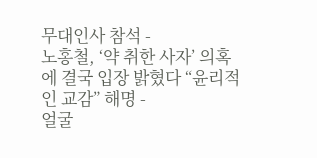무대인사 참석 -
노홍철, ‘약 취한 사자’ 의혹에 결국 입장 밝혔다 “윤리적인 교감” 해명 -
얼굴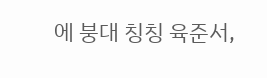에 붕대 칭칭 육준서,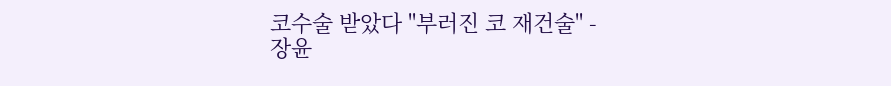코수술 받았다 "부러진 코 재건술" -
장윤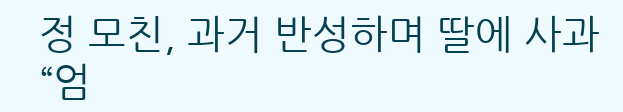정 모친, 과거 반성하며 딸에 사과 “엄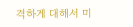격하게 대해서 미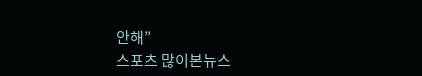안해”
스포츠 많이본뉴스